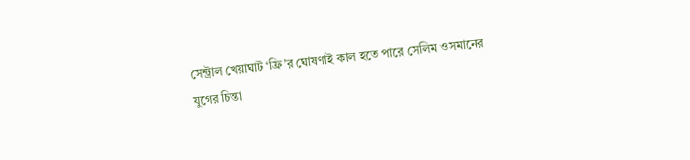সেন্ট্রাল খেয়াঘাট ‘ফ্রি’র ঘোষণাই কাল হতে পারে সেলিম ওসমানের
যুগের চিন্তা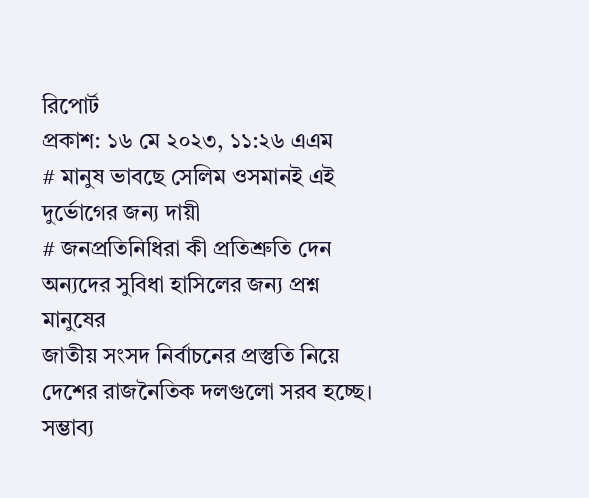রিপোর্ট
প্রকাশ: ১৬ মে ২০২৩, ১১:২৬ এএম
# মানুষ ভাবছে সেলিম ওসমানই এই দুর্ভোগের জন্য দায়ী
# জনপ্রতিনিধিরা কী প্রতিশ্রুতি দেন অন্যদের সুবিধা হাসিলের জন্য প্রশ্ন মানুষের
জাতীয় সংসদ নির্বাচনের প্রস্তুতি নিয়ে দেশের রাজনৈতিক দলগুলো সরব হচ্ছে। সম্ভাব্য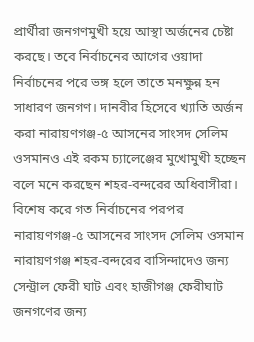প্রার্থীরা জনগণমুখী হয়ে আস্থা অর্জনের চেষ্টা করছে। তবে নির্বাচনের আগের ওয়াদা নির্বাচনের পরে ভঙ্গ হলে তাতে মনক্ষুন্ন হন সাধারণ জনগণ। দানবীর হিসেবে খ্যাতি অর্জন করা নারায়ণগঞ্জ-৫ আসনের সাংসদ সেলিম ওসমানও এই রকম চ্যালেঞ্জের মুখোমুখী হচ্ছেন বলে মনে করছেন শহর-বন্দরের অধিবাসীরা।
বিশেষ করে গত নির্বাচনের পরপর নারায়ণগঞ্জ-৫ আসনের সাংসদ সেলিম ওসমান নারায়ণগঞ্জ শহর-বন্দরের বাসিন্দাদেও জন্য সেন্ট্রাল ফেরী ঘাট এবং হাজীগঞ্জ ফেরীঘাট জনগণের জন্য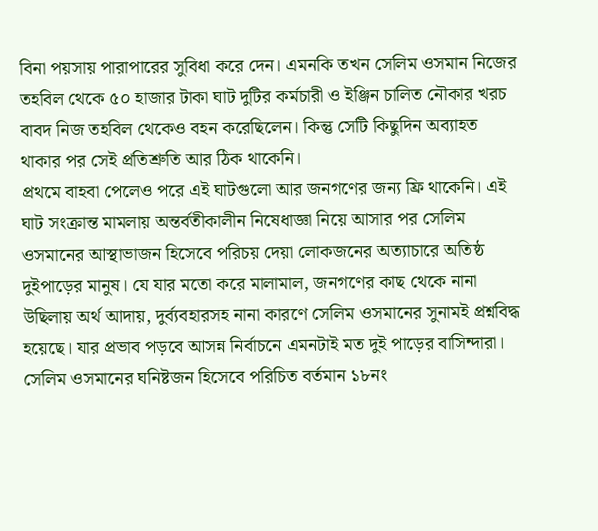বিনা পয়সায় পারাপারের সুবিধা করে দেন। এমনকি তখন সেলিম ওসমান নিজের তহবিল থেকে ৫০ হাজার টাকা ঘাট দুটির কর্মচারী ও ইঞ্জিন চালিত নৌকার খরচ বাবদ নিজ তহবিল থেকেও বহন করেছিলেন। কিন্তু সেটি কিছুদিন অব্যাহত থাকার পর সেই প্রতিশ্রুতি আর ঠিক থাকেনি।
প্রথমে বাহবা পেলেও পরে এই ঘাটগুলো আর জনগণের জন্য ফ্রি থাকেনি। এই ঘাট সংক্রান্ত মামলায় অন্তর্বতীকালীন নিষেধাজ্ঞা নিয়ে আসার পর সেলিম ওসমানের আস্থাভাজন হিসেবে পরিচয় দেয়া লোকজনের অত্যাচারে অতিষ্ঠ দুইপাড়ের মানুষ। যে যার মতো করে মালামাল, জনগণের কাছ থেকে নানা উছিলায় অর্থ আদায়, দুর্ব্যবহারসহ নানা কারণে সেলিম ওসমানের সুনামই প্রশ্নবিদ্ধ হয়েছে। যার প্রভাব পড়বে আসন্ন নির্বাচনে এমনটাই মত দুই পাড়ের বাসিন্দারা।
সেলিম ওসমানের ঘনিষ্টজন হিসেবে পরিচিত বর্তমান ১৮নং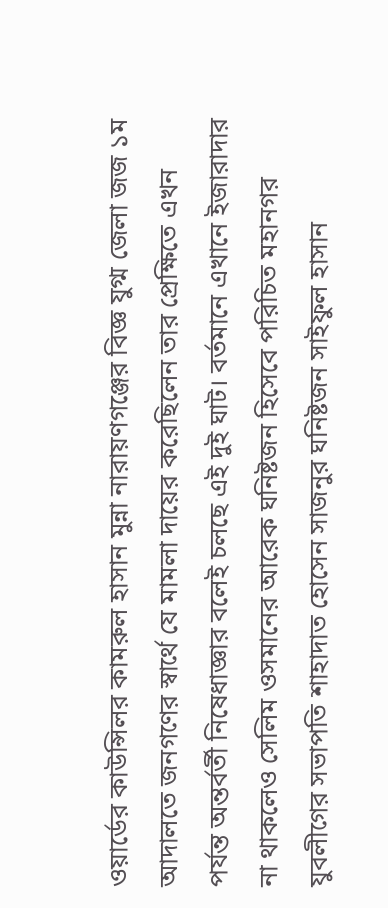ওয়ার্ডের কাউন্সিলর কামরুল হাসান মুন্না নারায়ণগঞ্জের বিজ্ঞ যুগ্ম জেলা জজ ১ম আদালতে জনগণের স্বার্থে যে মামলা দায়ের করেছিলেন তার প্রেক্ষিতে এখন পর্যন্ত অন্তর্বর্তী নিষেধাজ্ঞার বলেই চলছে এই দুই ঘাট। বর্তমানে এখানে ইজারাদার না থাকলেও সেলিম ওসমানের আরেক ঘনিষ্টজন হিসেবে পরিচিত মহানগর যুবলীগের সভাপতি শাহাদাত হোসেন সাজনুর ঘনিষ্টজন সাইফুল হাসান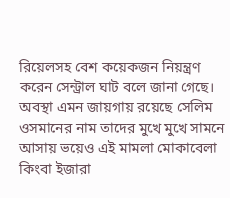রিয়েলসহ বেশ কয়েকজন নিয়ন্ত্রণ করেন সেন্ট্রাল ঘাট বলে জানা গেছে।
অবস্থা এমন জায়গায় রয়েছে সেলিম ওসমানের নাম তাদের মুখে মুখে সামনে আসায় ভয়েও এই মামলা মোকাবেলা কিংবা ইজারা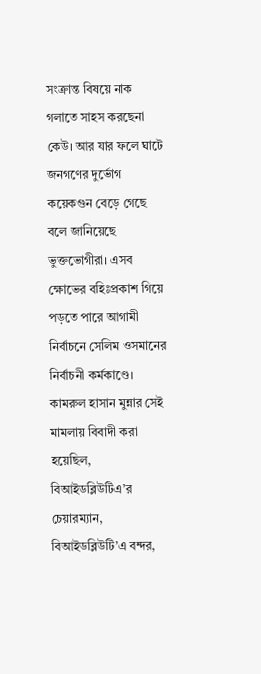সংক্রান্ত বিষয়ে নাক গলাতে সাহস করছেনা কেউ। আর যার ফলে ঘাটে জনগণের দুর্ভোগ কয়েকগুন বেড়ে গেছে বলে জানিয়েছে ভুক্তভোগীরা। এসব ক্ষোভের বহিঃপ্রকাশ গিয়ে পড়তে পারে আগামী নির্বাচনে সেলিম ওসমানের নির্বাচনী কর্মকাণ্ডে। কামরুল হাসান মুন্নার সেই মামলায় বিবাদী করা হয়েছিল, বিআইডব্লিউটিএ’র চেয়ারম্যান, বিআইডব্লিউটি’এ বন্দর,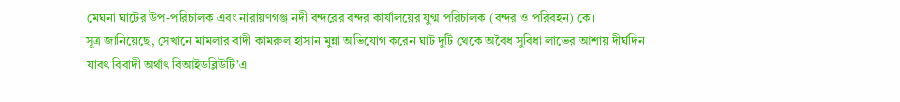মেঘনা ঘাটের উপ-পরিচালক এবং নারায়ণগঞ্জ নদী বন্দরের বন্দর কার্যালয়ের যুগ্ম পরিচালক (বন্দর ও পরিবহন) কে।
সূত্র জানিয়েছে, সেখানে মামলার বাদী কামরুল হাসান মুন্না অভিযোগ করেন ঘাট দুটি থেকে অবৈধ সুবিধা লাভের আশায় দীর্ঘদিন যাবৎ বিবাদী অর্থাৎ বিআইডব্লিউটি’এ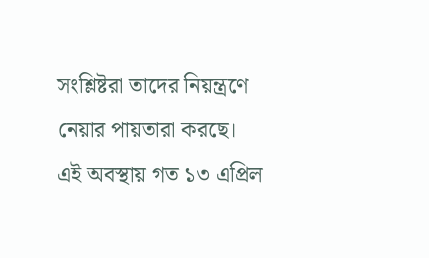সংশ্লিষ্টরা তাদের নিয়ন্ত্রণে নেয়ার পায়তারা করছে। এই অবস্থায় গত ১৩ এপ্রিল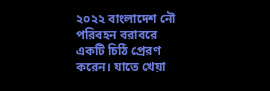২০২২ বাংলাদেশ নৌ পরিবহন বরাবরে একটি চিঠি প্রেরণ করেন। যাতে খেয়া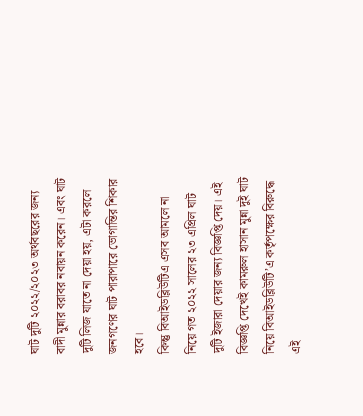ঘাট দুটি ২০২২/২০২৩ অর্থবছরের জন্য বাদী মুন্নার বরাবর নবায়ন করেন। এবং ঘাট দুটি লিজ যাতে না দেয়া হয়, এটা করলে জনগণের ঘাট পারাপারে ভোগান্তির শিকার হবে।
কিন্তু বিআইডব্লিউটিএ এসব আমলে না নিয়ে গত ২০২২ সালের ২৩ এপ্রিল ঘাট দুটি ইজারা দেয়ার জন্য বিজ্ঞপ্তি দেয়। এই বিজ্ঞপ্তি দেখেই কামরুল হাসান মুন্না দুই ঘাট নিয়ে বিআইডব্লিউটি’এ কর্তৃপক্ষের বিরুদ্ধে এই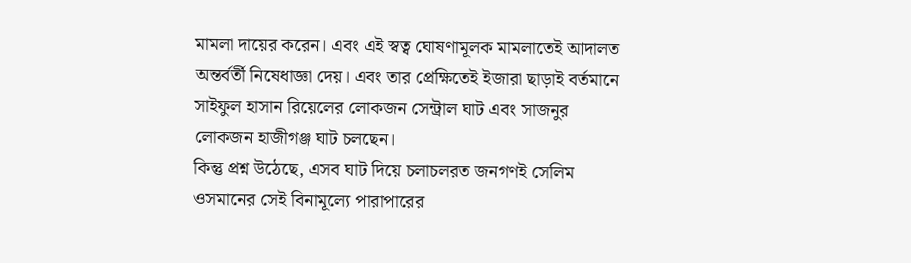মামলা দায়ের করেন। এবং এই স্বত্ব ঘোষণামূলক মামলাতেই আদালত অন্তর্বর্তী নিষেধাজ্ঞা দেয়। এবং তার প্রেক্ষিতেই ইজারা ছাড়াই বর্তমানে সাইফুল হাসান রিয়েলের লোকজন সেন্ট্রাল ঘাট এবং সাজনুর লোকজন হাজীগঞ্জ ঘাট চলছেন।
কিন্তু প্রশ্ন উঠেছে, এসব ঘাট দিয়ে চলাচলরত জনগণই সেলিম ওসমানের সেই বিনামূল্যে পারাপারের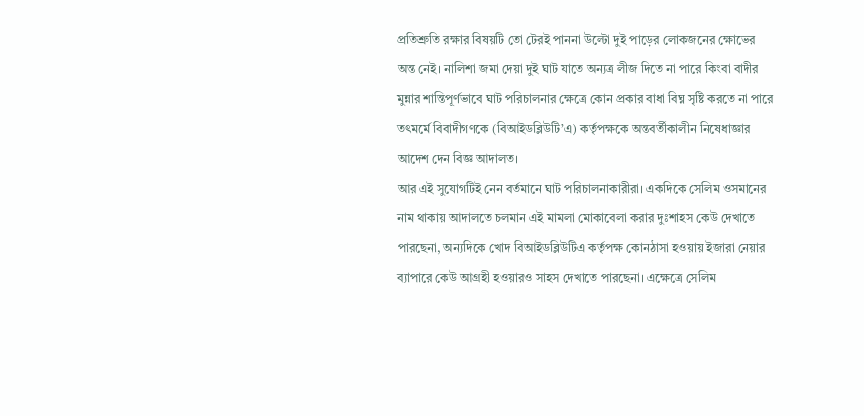প্রতিশ্রুতি রক্ষার বিষয়টি তো টেরই পাননা উল্টো দুই পাড়ের লোকজনের ক্ষোভের অন্ত নেই। নালিশা জমা দেয়া দুই ঘাট যাতে অন্যত্র লীজ দিতে না পারে কিংবা বাদীর মুন্নার শান্তিপূর্ণভাবে ঘাট পরিচালনার ক্ষেত্রে কোন প্রকার বাধা বিঘ্ন সৃষ্টি করতে না পারে তৎমর্মে বিবাদীগণকে (বিআইডব্লিউটি’এ) কর্তৃপক্ষকে অন্তবর্তীকালীন নিষেধাজ্ঞার আদেশ দেন বিজ্ঞ আদালত।
আর এই সুযোগটিই নেন বর্তমানে ঘাট পরিচালনাকারীরা। একদিকে সেলিম ওসমানের নাম থাকায় আদালতে চলমান এই মামলা মোকাবেলা করার দুঃশাহস কেউ দেখাতে পারছেনা, অন্যদিকে খোদ বিআইডব্লিউটিএ কর্তৃপক্ষ কোনঠাসা হওয়ায় ইজারা নেয়ার ব্যাপারে কেউ আগ্রহী হওয়ারও সাহস দেখাতে পারছেনা। এক্ষেত্রে সেলিম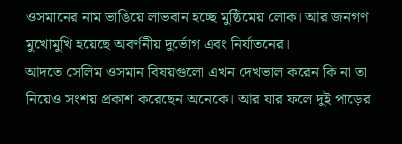ওসমানের নাম ভাঙিয়ে লাভবান হচ্ছে মুষ্ঠিমেয় লোক। আর জনগণ মুখোমুখি হয়েছে অবর্ণনীয় দুর্ভোগ এবং নির্যাতনের।
আদতে সেলিম ওসমান বিষয়গুলো এখন দেখভাল করেন কি না তা নিয়েও সংশয় প্রকাশ করেছেন অনেকে। আর যার ফলে দুই পাড়ের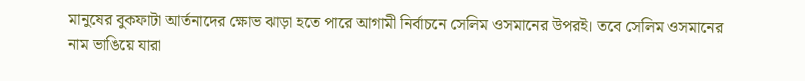মানুষের বুকফাটা আর্তনাদের ক্ষোভ ঝাড়া হতে পারে আগামী নির্বাচনে সেলিম ওসমানের উপরই। তবে সেলিম ওসমানের নাম ভাঙিয়ে যারা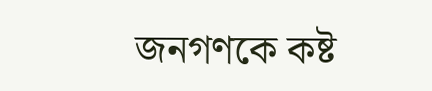জনগণকে কষ্ট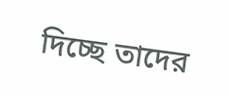দিচ্ছে তাদের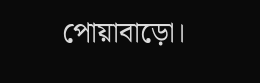পোয়াবাড়ো।